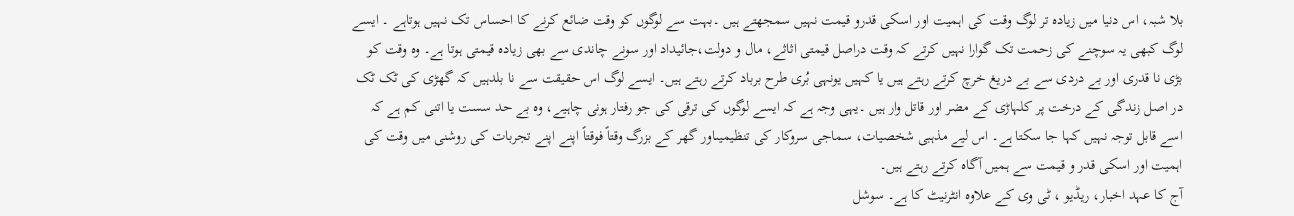بلا شبہ، اس دنیا میں زیادہ تر لوگ وقت کی اہمیت اور اسکی قدرو قیمت نہیں سمجھتے ہیں ۔بہت سے لوگوں کو وقت ضائع کرنے کا احساس تک نہیں ہوتاہے ۔ ایسے لوگ کبھی یہ سوچنے کی زحمت تک گوارا نہیں کرتے کہ وقت دراصل قیمتی اثاثے، مال و دولت،جائیداد اور سونے چاندی سے بھی زیادہ قیمتی ہوتا ہے۔ وہ وقت کو بڑی نا قدری اور بے دردی سے بے دریغ خرچ کرتے رہتے ہیں یا کہیں یونہی بُری طرح برباد کرتے رہتے ہیں۔ ایسے لوگ اس حقیقت سے نا بلدہیں کہ گھڑی کی ٹک ٹک در اصل زندگی کے درخت پر کلہاڑی کے مضر اور قاتل وار ہیں ۔یہی وجہ ہے کہ ایسے لوگوں کی ترقی کی جو رفتار ہونی چاہیے، وہ بے حد سست یا اتنی کم ہے کہ اسے قابل توجہ نہیں کہا جا سکتا ہے۔ اس لیے مذہبی شخصیات، سماجی سروکار کی تنظیمیںاور گھر کے بزرگ وقتاً فوقتاً اپنے اپنے تجربات کی روشنی میں وقت کی اہمیت اور اسکی قدر و قیمت سے ہمیں آگاہ کرتے رہتے ہیں۔
آج کا عہد اخبار، ریڈیو ، ٹی وی کے علاوہ انٹرنیٹ کا ہے۔ سوشل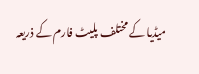میڈیا کے مختلف پلیٹ فارم کے ذریعہ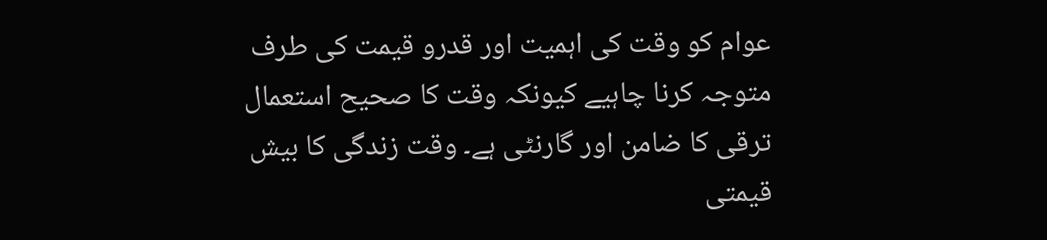عوام کو وقت کی اہمیت اور قدرو قیمت کی طرف متوجہ کرنا چاہیے کیونکہ وقت کا صحیح استعمال ترقی کا ضامن اور گارنٹی ہے۔ وقت زندگی کا بیش قیمتی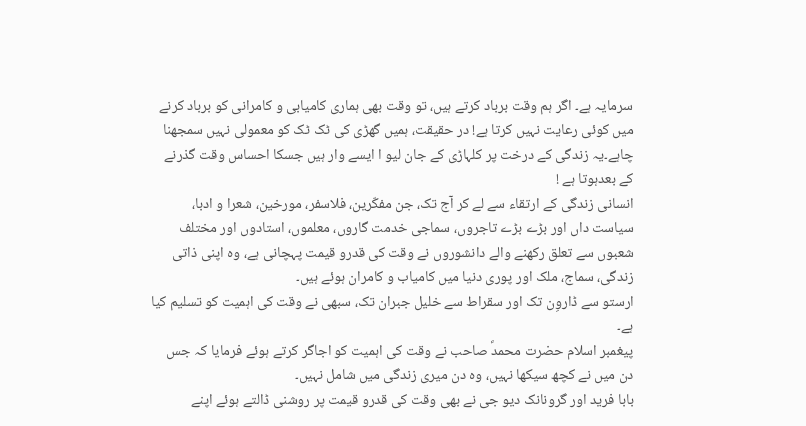سرمایہ ہے۔ اگر ہم وقت برباد کرتے ہیں، تو وقت بھی ہماری کامیابی و کامرانی کو برباد کرنے میں کوئی رعایت نہیں کرتا ہے! در حقیقت، ہمیں گھڑی کی ٹک ٹک کو معمولی نہیں سمجھنا چاہے۔یہ زندگی کے درخت پر کلہاڑی کے جان لیو ا ایسے وار ہیں جسکا احساس وقت گذرنے کے بعدہوتا ہے !
انسانی زندگی کے ارتقاء سے لے کر آج تک، جن مفکّرین، فلاسفر، مورخین، شعرا و ادبا، سیاست داں اور بڑے بڑے تاجروں، سماجی خدمت گاروں، معلموں، استادوں اور مختلف شعبوں سے تعلق رکھنے والے دانشوروں نے وقت کی قدرو قیمت پہچانی ہے، وہ اپنی ذاتی زندگی، سماج، ملک اور پوری دنیا میں کامیاب و کامران ہوئے ہیں۔
ارستو سے ڈاروِن تک اور سقراط سے خلیل جبران تک، سبھی نے وقت کی اہمیت کو تسلیم کیا ہے۔
پیغمبر اسلام حضرت محمدؐ صاحب نے وقت کی اہمیت کو اجاگر کرتے ہوئے فرمایا کہ جس دن میں نے کچھ سیکھا نہیں، وہ دن میری زندگی میں شامل نہیں۔
بابا فرید اور گرونانک دیو جی نے بھی وقت کی قدرو قیمت پر روشنی ڈالتے ہوئے اپنے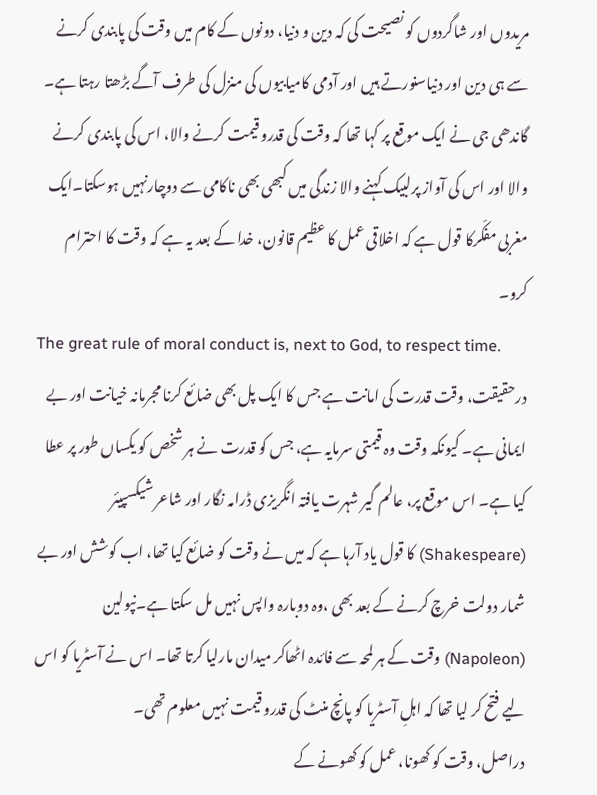مریدوں اور شاگردوں کو نصیحت کی کہ دین و دنیا، دونوں کے کام میں وقت کی پابندی کرنے سے ہی دین اور دنیاسنورتے ہیں اور آدمی کامیابیوں کی منزل کی طرف آگے بڑھتا رہتا ہے۔
گاندھی جی نے ایک موقع پر کہا تھا کہ وقت کی قدرو قیمت کرنے والا، اس کی پابندی کرنے والا اور اس کی آواز پرلبیک کہنے والا زندگی میں کبھی بھی ناکامی سے دوچارنہیں ہوسکتا۔ایک مغربی مفکّرکا قول ہے کہ اخلاقی عمل کا عظیم قانون، خدا کے بعد یہ ہے کہ وقت کا احترام کرو۔
The great rule of moral conduct is, next to God, to respect time.
درحقیقت، وقت قدرت کی امانت ہے جس کا ایک پل بھی ضائع کرنا مجرمانہ خیانت اور بے ایمانی ہے۔ کیونکہ وقت وہ قیمتی سرمایہ ہے، جس کو قدرت نے ہر شخص کو یکساں طور پر عطا کیا ہے۔ اس موقع پر، عالم گیر شہرت یافتہ انگریزی ڈرامہ نگار اور شاعر شیکسپیئر (Shakespeare) کا قول یاد آرہا ہے کہ میں نے وقت کو ضائع کیا تھا، اب کوشش اور بے شمار دولت خرچ کرنے کے بعد بھی ،وہ دوبارہ واپس نہیں مل سکتا ہے۔نپولین (Napoleon) وقت کے ہر لمحہ سے فائدہ اٹھاکر میدان مارلیا کرتا تھا۔ اس نے آسٹریا کو اس لیے فتح کر لیا تھا کہ اہلِ آسٹریا کو پانچ منٹ کی قدرو قیمت نہیں معلوم تھی۔
دراصل، وقت کو کھونا، عمل کو کھونے کے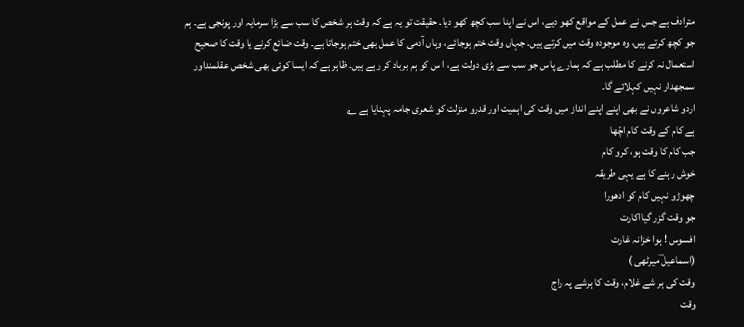مترادف ہے جس نے عمل کے مواقع کھو دیے، اس نے اپنا سب کچھ کھو دیا۔ حقیقت تو یہ ہے کہ وقت ہر شخص کا سب سے بڑا سرمایہ اور پونجی ہے۔ ہم جو کچھ کرتے ہیں، وہ موجودہ وقت میں کرتے ہیں۔ جہاں وقت ختم ہوجائے، وہاں آدمی کا عمل بھی ختم ہوجاتا ہے۔ وقت ضائع کرنے یا وقت کا صحیح استعمال نہ کرنے کا مطلب ہے کہ ہمارے پاس جو سب سے بڑی دولت ہے، ا س کو ہم برباد کر رہے ہیں۔ ظاہر ہے کہ ایسا کوئی بھی شخص عقلمنداور سمجھدار نہیں کہلائے گا۔
اردو شاعروں نے بھی اپنے اپنے انداز میں وقت کی اہمیت اور قدرو منزلت کو شعری جامہ پہنایا ہے ؎
ہے کام کے وقت کام اچّھا
جب کام کا وقت ہو، کرو کام
خوش رہنے کا ہے یہی طریقہ
چھوڑو نہیں کام کو ادھورا
جو وقت گزر گیااکارت
افسوس ! ہوا خزانہ غارت
(اسماعیل ؔمیرٹھی )
وقت کی ہر شے غلام، وقت کا ہرشے پہ راج
وقت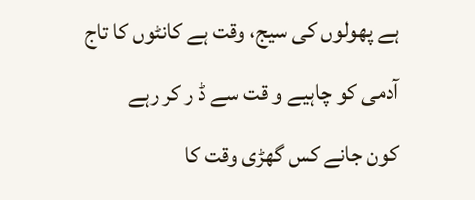ہے پھولوں کی سیج، وقت ہے کانٹوں کا تاج
آدمی کو چاہیے و قت سے ڈ ر کر رہے
کون جانے کس گھڑی وقت کا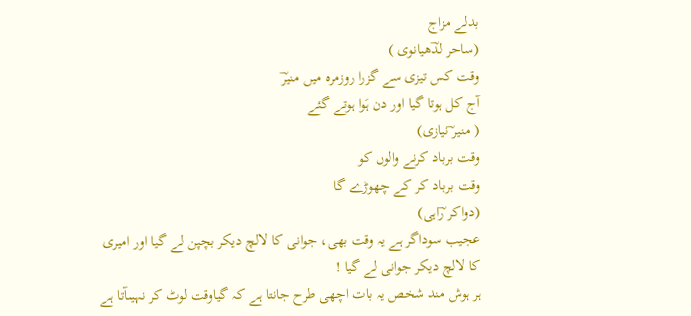بدلے مزاج
(ساحر لدؔھیانوی )
وقت کس تیزی سے گزرا روزمرہ میں منیرؔ
آج کل ہوتا گیا اور دن ہَوا ہوتے گئے
( منیر ؔنیازی)
وقت برباد کرنے والوں کو
وقت برباد کر کے چھوڑے گا
(دواکر رؔاہی)
عجیب سوداگر ہے یہ وقت بھی، جوانی کا لالچ دیکر بچپن لے گیا اور امیری کا لالچ دیکر جوانی لے گیا !
ہر ہوش مند شخص یہ بات اچھی طرح جانتا ہے کہ گیاوقت لوٹ کر نہیںآتا ہے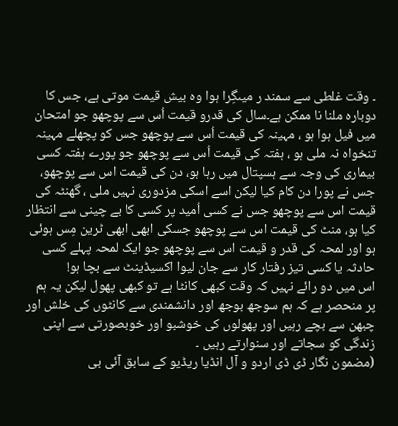۔ وقت غلطی سے سمند ر میںگِرا ہوا وہ بیش قیمت موتی ہے، جس کا دوبارہ ملنا نا ممکن ہے۔سال کی قدرو قیمت اُس سے پوچھو جو امتحان میں فیل ہوا ہو ، مہینہ کی قیمت اُس سے پوچھو جس کو پچھلے مہینہ تنخواہ نہ ملی ہو ، ہفتہ کی قیمت اُس سے پوچھو جو پورے ہفتہ کسی بیماری کی وجہ سے ہسپتال میں رہا ہو، دن کی قیمت اس سے پوچھو، جس نے پورا دن کام کیا لیکن اسے اسکی مزدوری نہیں ملی ، گھنٹہ کی قیمت اس سے پوچھو جس نے کسی اُمید پر کسی کا بے چینی سے انتظار کیا ہو، منٹ کی قیمت اس سے پوچھو جسکی ابھی ابھی ٹرین مِس ہوئی ہو اور لمحہ کی قدر و قیمت اس سے پوچھو جو ایک لمحہ پہلے کسی حادثہ یا کسی تیز رفتار کار سے جان لیوا اکسیڈینٹ سے بچا ہو!
اس میں دو رائے نہیں کہ وقت کبھی کانٹا ہے تو کبھی پھول لیکن یہ ہم پر منحصر ہے کہ ہم سوجھ بوجھ اور دانشمندی سے کانٹوں کی خلش اور چبھن سے بچے رہیں اور پھولوں کی خوشبو اور خوبصورتی سے اپنی زندگی کو سجاتے اور سنوارتے رہیں ۔
(مضمون نگار ڈی ڈی اردو و آل انڈیا ریڈیو کے سابق آئی بی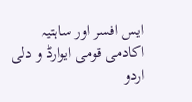ایس افسر اور ساہتیہ اکادمی قومی ایوارڈ و دلی اردو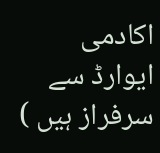اکادمی ایوارڈ سے سرفراز ہیں )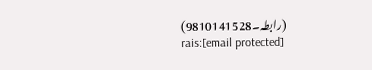(رابطہ۔9810141528)
rais:[email protected]